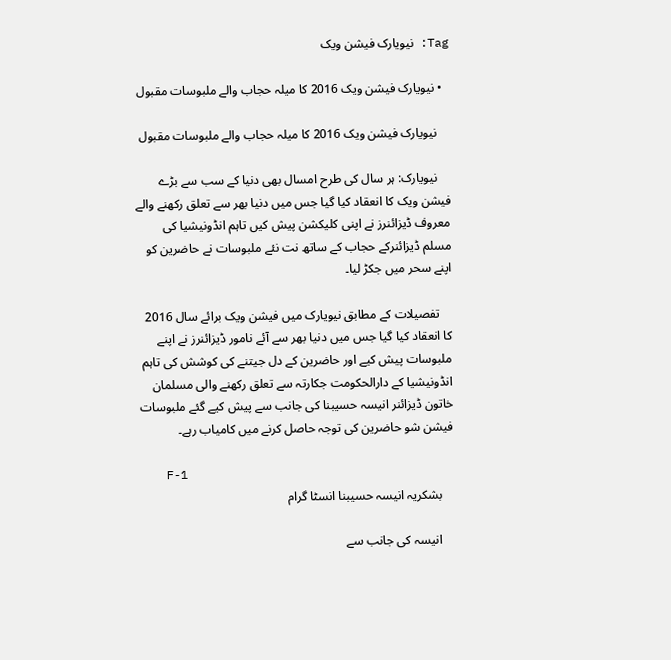Tag: نیویارک فیشن ویک

  • نیویارک فیشن ویک 2016 کا میلہ حجاب والے ملبوسات مقبول

    نیویارک فیشن ویک 2016 کا میلہ حجاب والے ملبوسات مقبول

    نیویارک: ہر سال کی طرح امسال بھی دنیا کے سب سے بڑے فیشن ویک کا انعقاد کیا گیا جس میں دنیا بھر سے تعلق رکھنے والے معروف ڈیزائنرز نے اپنی کلیکشن پیش کیں تاہم انڈونیشیا کی مسلم ڈیزائنرکے حجاب کے ساتھ نت نئے ملبوسات نے حاضرین کو اپنے سحر میں جکڑ لیا۔

    تفصیلات کے مطابق نیویارک میں فیشن ویک برائے سال 2016 کا انعقاد کیا گیا جس میں دنیا بھر سے آئے نامور ڈیزائنرز نے اپنے ملبوسات پیش کیے اور حاضرین کے دل جیتنے کی کوشش کی تاہم انڈونیشیا کے دارالحکومت جکارتہ سے تعلق رکھنے والی مسلمان خاتون ڈیزائنر انیسہ حسیبنا کی جانب سے پیش کیے گئے ملبوسات فیشن شو حاضرین کی توجہ حاصل کرنے میں کامیاب رہے۔

    F-1
    بشکریہ انیسہ حسیبنا انسٹا گرام

    انیسہ کی جانب سے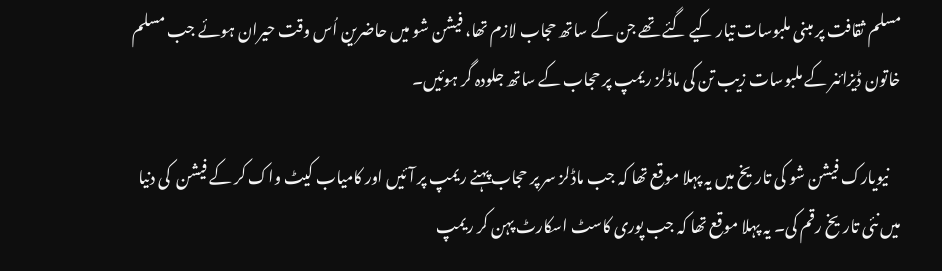مسلم ثقافت پر مبنی ملبوسات تیار کیے گئے تھے جن کے ساتھ حجاب لازم تھا، فیشن شو میں حاضرین اُس وقت حیران ہوئے جب مسلم خاتون ڈیزائنر کے ملبوسات زیب تن کی ماڈلز ریمپ پر حجاب کے ساتھ جلودہ گر ہوئیں۔

    نیویارک فیشن شو کی تاریخ میں یہ پہلا موقع تھا کہ جب ماڈلز سر پر حجاب پہنے ریمپ پر آئیں اور کامیاب کیٹ واک کر کے فیشن  کی دنیا میں نئی تاریخ رقم کی۔ یہ پہلا موقع تھا کہ جب پوری کاسٹ اسکارٹ پہن کر ریمپ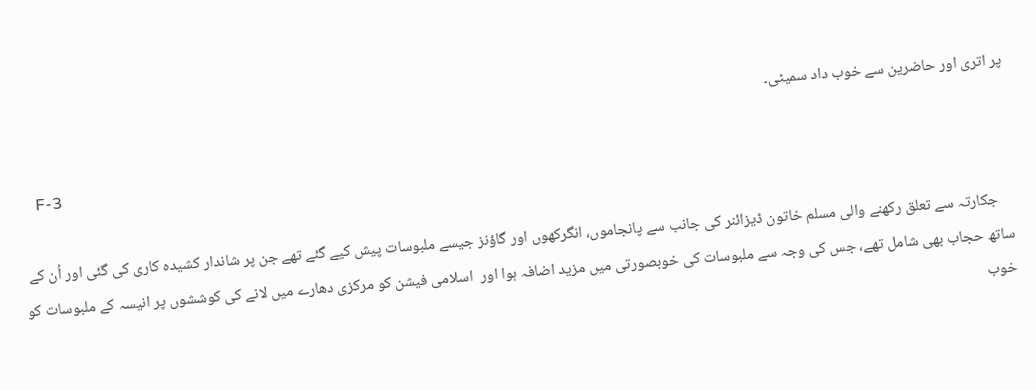پر اتری اور حاضرین سے خوب داد سمیٹی۔

    F-3

    جکارتہ سے تعلق رکھنے والی مسلم خاتون ڈیزائنر کی جانب سے پانجاموں، انگرکھوں اور گاؤنز جیسے ملبوسات پیش کیے گئے تھے جن پر شاندار کشیدہ کاری کی گئی اور اُن کے ساتھ حجاب بھی شامل تھے، جس کی وجہ سے ملبوسات کی خوبصورتی میں مزید اضافہ ہوا اور  اسلامی فیشن کو مرکزی دھارے میں لانے کی کوششوں پر انیسہ کے ملبوسات کو خوب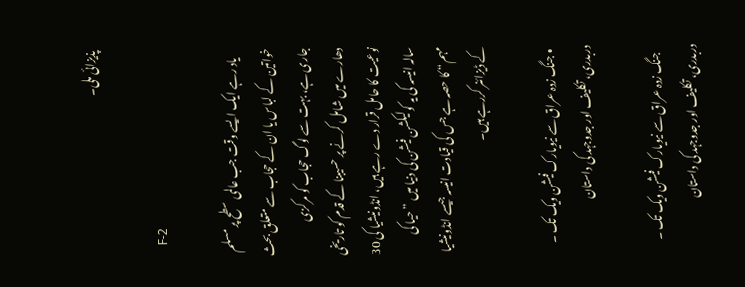پذیزائی ملی۔

    F-2

    یاد رہے ایک ایسے وقت جب عالمی سطح پر مسلم خواتین کے لباس یا ان کے حجاب سے متعلق بحث جاری ہے، بہت سے لوگ حجاب کو مرکزی دھارے میں شامل کرنے پر حسیبنا کے قدم کو تاریخی نوعیت کا حامل قرار دے رہے ہیں، انڈونیشیا کی 30 سالہ انیسہ کی یہ کولیکشن فیشن کی دنیا میں ”حیا کی مہم“ کا حصہ ہے جس کی قیادت انیسہ جیسے انڈونیشیا کے ڈیزائنر کررہے ہیں۔

  • جنگ زدہ عراق سے نیویارک فیشن ویک تک ۔ دربدری، تکلیف اور جدوجہد کی داستان

    جنگ زدہ عراق سے نیویارک فیشن ویک تک ۔ دربدری، تکلیف اور جدوجہد کی داستان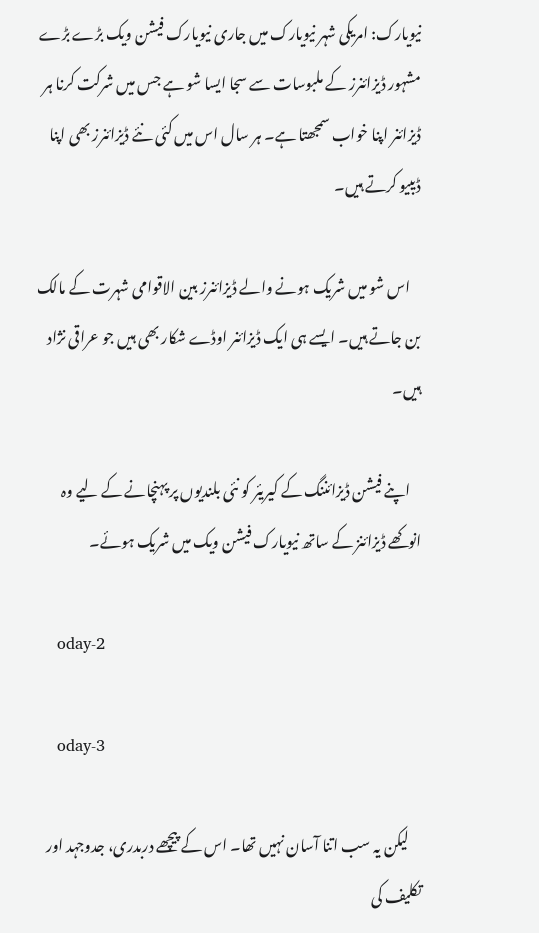نیویارک: امریکی شہر نیویارک میں جاری نیویارک فیشن ویک بڑے بڑے مشہور ڈیزائنرز کے ملبوسات سے سجا ایسا شو ہے جس میں شرکت کرنا ہر ڈیزائنر اپنا خواب سمجھتا ہے۔ ہر سال اس میں کئی نئے ڈیزائنرز بھی اپنا ڈیبیو کرتے ہیں۔

    اس شو میں شریک ہونے والے ڈیزائنرز بین الاقوامی شہرت کے مالک بن جاتے ہیں۔ ایسے ہی ایک ڈیزائنر اوڈے شکار بھی ہیں جو عراقی نژاد ہیں۔

    اپنے فیشن ڈیزائننگ کے کیریئر کو نئی بلندیوں پر پہنچانے کے لیے وہ انوکھے ڈیزائنز کے ساتھ نیویارک فیشن ویک میں شریک ہوئے۔

    oday-2

    oday-3

    لیکن یہ سب اتنا آسان نہیں تھا۔ اس کے پیچھے دربدری، جدوجہد اور تکلیف کی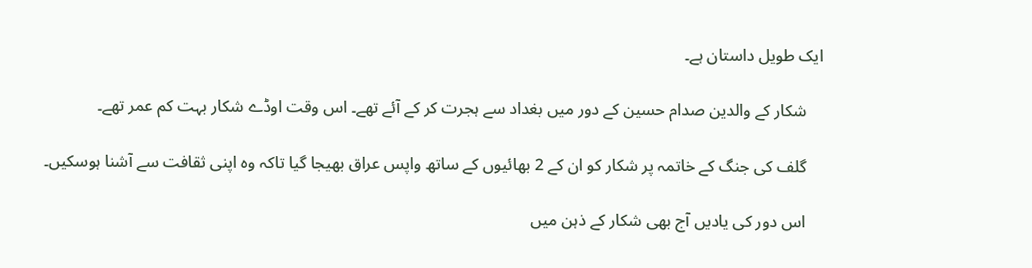ایک طویل داستان ہے۔

    شکار کے والدین صدام حسین کے دور میں بغداد سے ہجرت کر کے آئے تھے۔ اس وقت اوڈے شکار بہت کم عمر تھے۔

    گلف کی جنگ کے خاتمہ پر شکار کو ان کے 2 بھائیوں کے ساتھ واپس عراق بھیجا گیا تاکہ وہ اپنی ثقافت سے آشنا ہوسکیں۔

    اس دور کی یادیں آج بھی شکار کے ذہن میں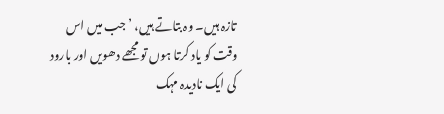تازہ ہیں۔ وہ بتاتے ہیں، ’جب میں اس وقت کو یاد کرتا ہوں تو مجھے دھویں اور بارود کی ایک نادیدہ مہک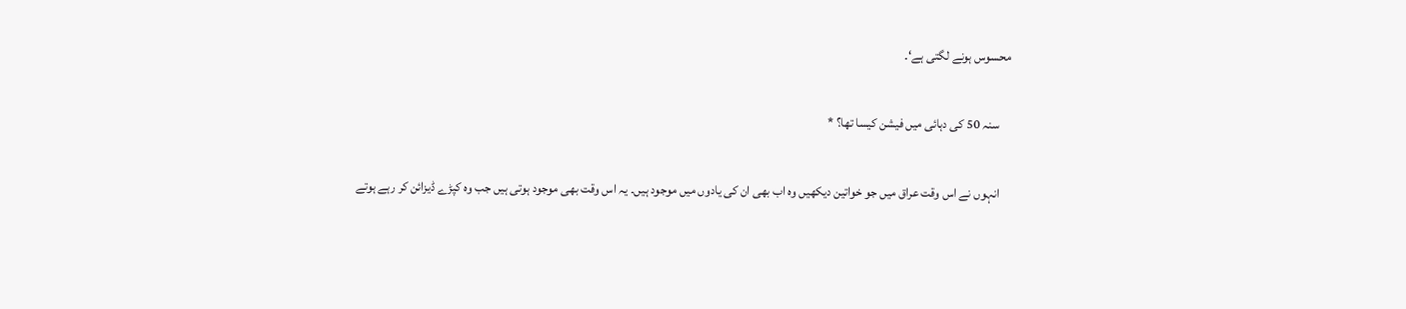محسوس ہونے لگتی ہے‘۔

    سنہ 50 کی دہائی میں فیشن کیسا تھا؟ *

    انہوں نے اس وقت عراق میں جو خواتین دیکھیں وہ اب بھی ان کی یادوں میں موجود ہیں۔ یہ اس وقت بھی موجود ہوتی ہیں جب وہ کپڑے ڈیزائن کر رہے ہوتے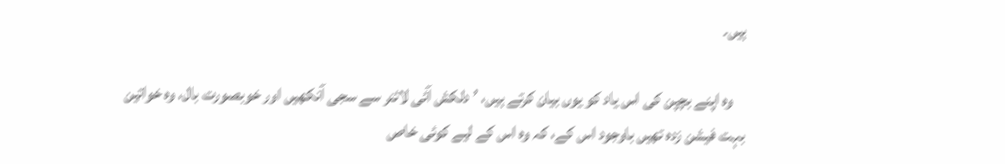ہیں۔

    وہ اپنے بچپن کی اس یاد کو یوں بیان کرتے ہیں، ’دلکش آئی لائنر سے سجی آنکھیں اور خوبصورت بال، وہ خواتین بہت فیشن زدہ تھیں باوجود اس کے، کہ وہ اس کے لیے کوئی خاص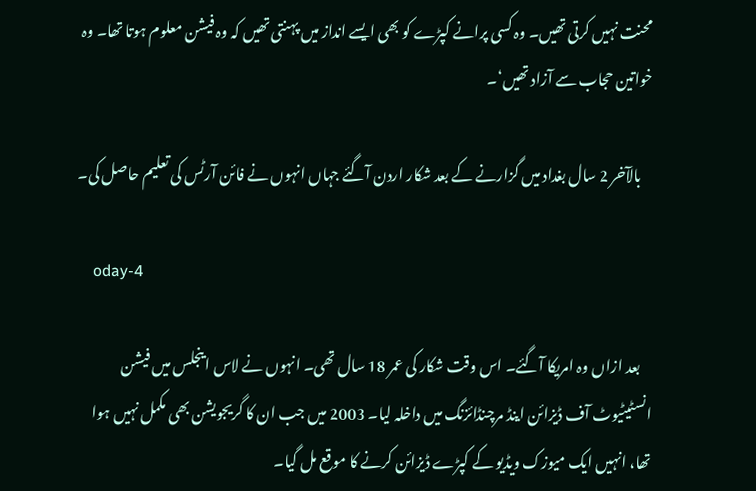محنت نہیں کرتی تھیں۔ وہ کسی پرانے کپڑے کو بھی ایسے انداز میں پہنتی تھیں کہ وہ فیشن معلوم ہوتا تھا۔ وہ خواتین حجاب سے آزاد تھیں‘۔

    بالآخر 2 سال بغداد میں گزارنے کے بعد شکار اردن آگئے جہاں انہوں نے فائن آرٹس کی تعلیم حاصل کی۔

    oday-4

    بعد ازاں وہ امریکا آگئے۔ اس وقت شکار کی عمر 18 سال تھی۔ انہوں نے لاس اینجلس میں فیشن انسٹیٹیوٹ آف ڈیزائن اینڈ مرچنڈائزنگ میں داخلہ لیا۔ 2003 میں جب ان کا گریجویشن بھی مکمل نہیں ہوا تھا، انہیں ایک میوزک ویڈیو کے کپڑے ڈیزائن کرنے کا موقع مل گیا۔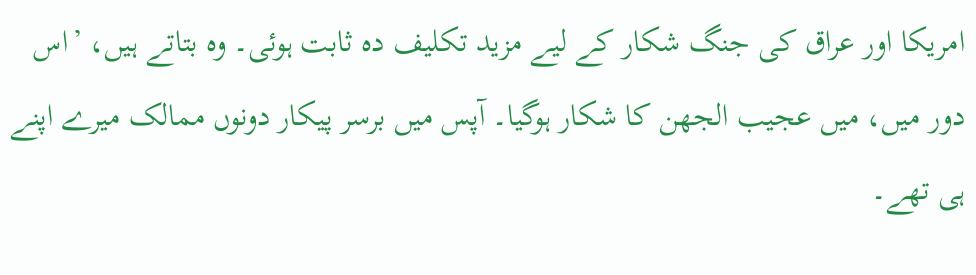امریکا اور عراق کی جنگ شکار کے لیے مزید تکلیف دہ ثابت ہوئی۔ وہ بتاتے ہیں، ’اس دور میں، میں عجیب الجھن کا شکار ہوگیا۔ آپس میں برسر پیکار دونوں ممالک میرے اپنے ہی تھے۔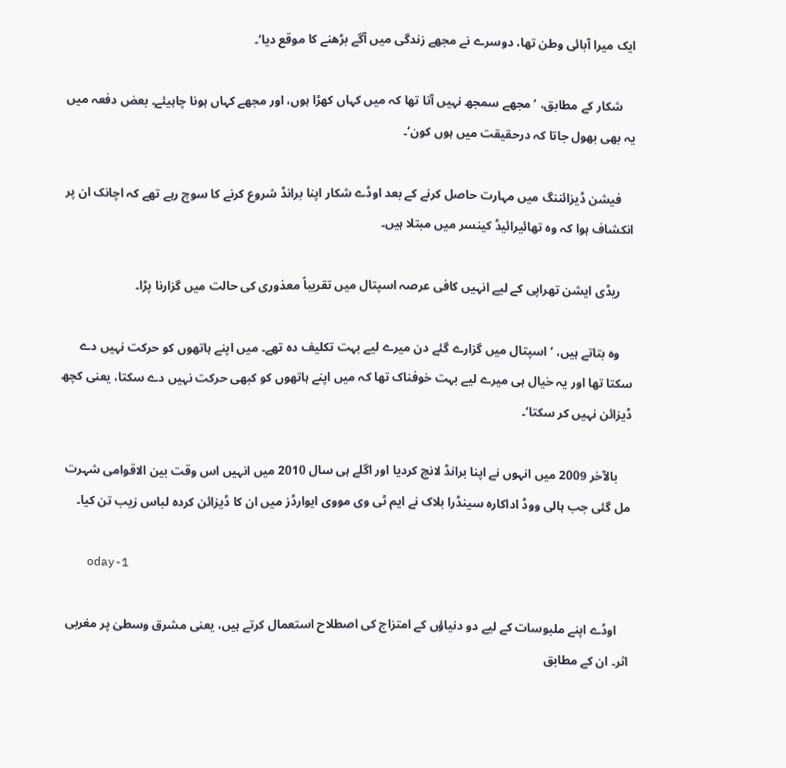ایک میرا آبائی وطن تھا، دوسرے نے مجھے زندگی میں آگے بڑھنے کا موقع دیا‘۔

    شکار کے مطابق، ’مجھے سمجھ نہیں آتا تھا کہ میں کہاں کھڑا ہوں، اور مجھے کہاں ہونا چاہیئے۔ بعض دفعہ میں یہ بھی بھول جاتا کہ درحقیقت میں ہوں کون‘۔

    فیشن ڈیزائننگ میں مہارت حاصل کرنے کے بعد اوڈے شکار اپنا برانڈ شروع کرنے کا سوچ رہے تھے کہ اچانک ان پر انکشاف ہوا کہ وہ تھائیرائیڈ کینسر میں مبتلا ہیں۔

    ریڈی ایشن تھراپی کے لیے انہیں کافی عرصہ اسپتال میں تقریباً معذوری کی حالت میں گزارنا پڑا۔

    وہ بتاتے ہیں، ’اسپتال میں گزارے گئے دن میرے لیے بہت تکلیف دہ تھے۔ میں اپنے ہاتھوں کو حرکت نہیں دے سکتا تھا اور یہ خیال ہی میرے لیے بہت خوفناک تھا کہ میں اپنے ہاتھوں کو کبھی حرکت نہیں دے سکتا، یعنی کچھ ڈیزائن نہیں کر سکتا‘۔

    بالآخر 2009 میں انہوں نے اپنا برانڈ لانچ کردیا اور اگلے ہی سال 2010 میں انہیں اس وقت بین الاقوامی شہرت مل گئی جب ہالی ووڈ اداکارہ سینڈرا بلاک نے ایم ٹی وی مووی ایوارڈز میں ان کا ڈیزائن کردہ لباس زیب تن کیا۔

    oday-1

    اوڈے اپنے ملبوسات کے لیے دو دنیاؤں کے امتزاج کی اصطلاح استعمال کرتے ہیں، یعنی مشرق وسطیٰ پر مغربی اثر۔ ان کے مطابق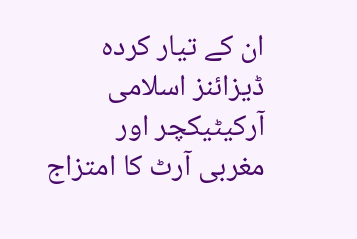ان کے تیار کردہ ڈیزائنز اسلامی آرکیٹیکچر اور مغربی آرٹ کا امتزاج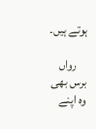ہوتے ہیں۔

    رواں برس بھی وہ اپنے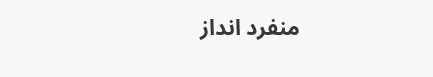منفرد انداز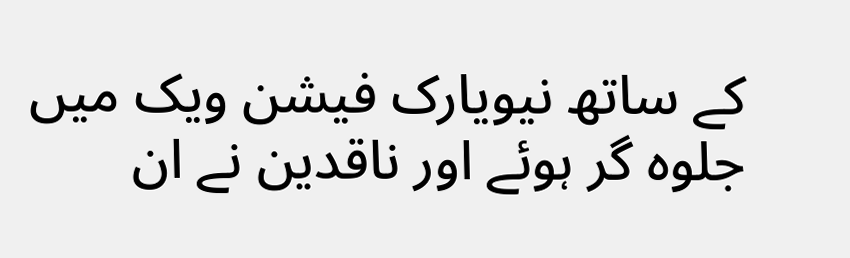کے ساتھ نیویارک فیشن ویک میں جلوہ گر ہوئے اور ناقدین نے ان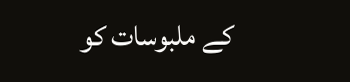کے ملبوسات کو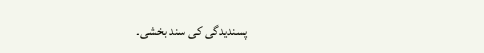پسندیدگی کی سند بخشی۔